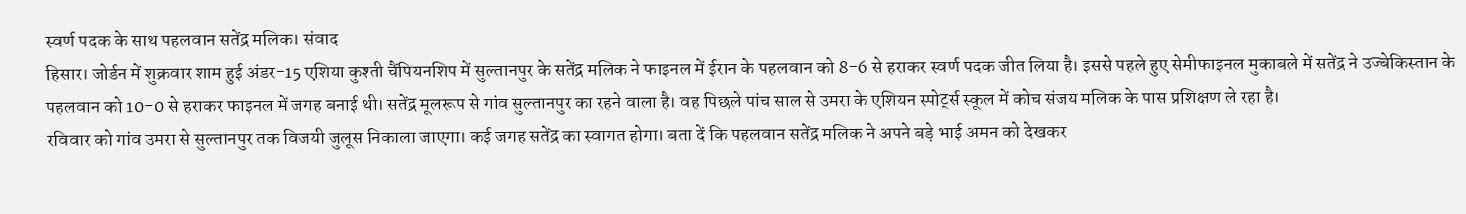स्वर्ण पदक के साथ पहलवान सतेंद्र मलिक। संवाद
हिसार। जोर्डन में शुक्रवार शाम हुई अंडर-15 एशिया कुश्ती चैंपियनशिप में सुल्तानपुर के सतेंद्र मलिक ने फाइनल में ईरान के पहलवान को 8-6 से हराकर स्वर्ण पदक जीत लिया है। इससे पहले हुए सेमीफाइनल मुकाबले में सतेंद्र ने उज्बेकिस्तान के पहलवान को 10-0 से हराकर फाइनल में जगह बनाई थी। सतेंद्र मूलरूप से गांव सुल्तानपुर का रहने वाला है। वह पिछले पांच साल से उमरा के एशियन स्पोर्ट्स स्कूल में कोच संजय मलिक के पास प्रशिक्षण ले रहा है।
रविवार को गांव उमरा से सुल्तानपुर तक विजयी जुलूस निकाला जाएगा। कई जगह सतेंद्र का स्वागत होगा। बता दें कि पहलवान सतेंद्र मलिक ने अपने बड़े भाई अमन को देखकर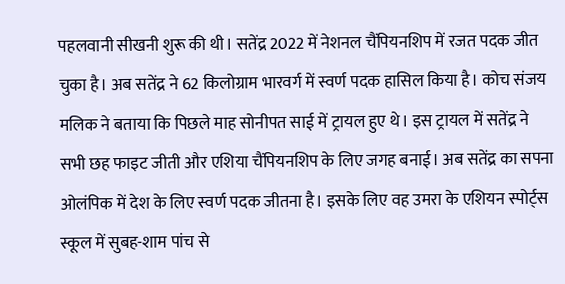पहलवानी सीखनी शुरू की थी। सतेंद्र 2022 में नेशनल चैंपियनशिप में रजत पदक जीत चुका है। अब सतेंद्र ने 62 किलोग्राम भारवर्ग में स्वर्ण पदक हासिल किया है। कोच संजय मलिक ने बताया कि पिछले माह सोनीपत साई में ट्रायल हुए थे। इस ट्रायल में सतेंद्र ने सभी छह फाइट जीती और एशिया चैंपियनशिप के लिए जगह बनाई। अब सतेंद्र का सपना ओलंपिक में देश के लिए स्वर्ण पदक जीतना है। इसके लिए वह उमरा के एशियन स्पोर्ट्स स्कूल में सुबह-शाम पांच से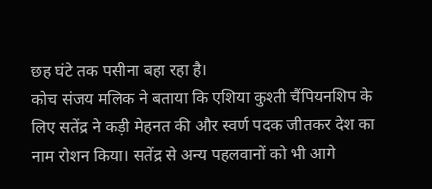छह घंटे तक पसीना बहा रहा है।
कोच संजय मलिक ने बताया कि एशिया कुश्ती चैंपियनशिप के लिए सतेंद्र ने कड़ी मेहनत की और स्वर्ण पदक जीतकर देश का नाम रोशन किया। सतेंद्र से अन्य पहलवानों को भी आगे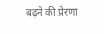बढ़ने की प्रेरणा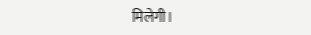मिलेगी।